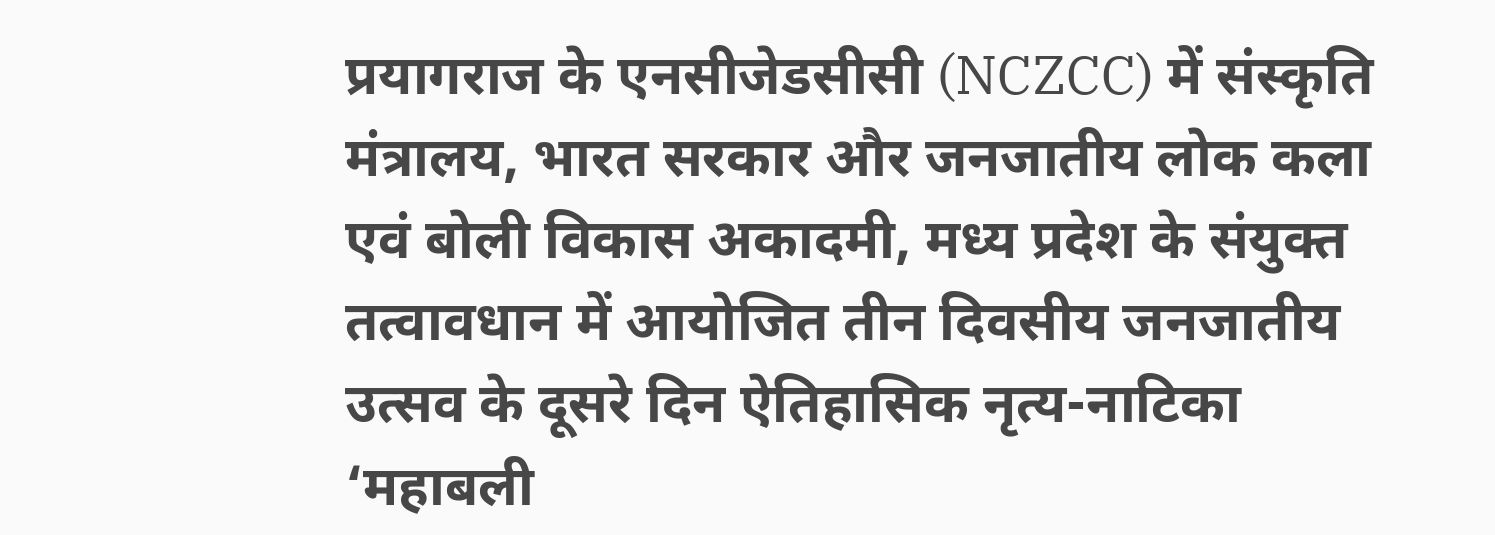प्रयागराज के एनसीजेडसीसी (NCZCC) में संस्कृति मंत्रालय, भारत सरकार और जनजातीय लोक कला एवं बोली विकास अकादमी, मध्य प्रदेश के संयुक्त तत्वावधान में आयोजित तीन दिवसीय जनजातीय उत्सव के दूसरे दिन ऐतिहासिक नृत्य-नाटिका ‘महाबली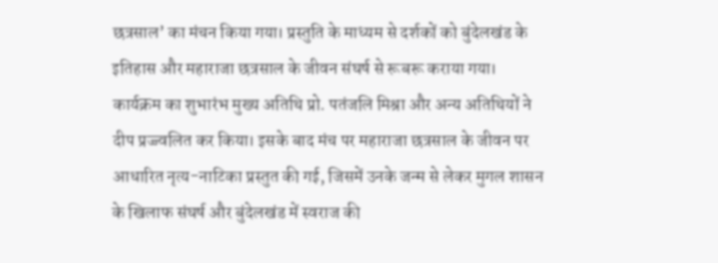छत्रसाल’ का मंचन किया गया। प्रस्तुति के माध्यम से दर्शकों को बुंदेलखंड के इतिहास और महाराजा छत्रसाल के जीवन संघर्ष से रूबरू कराया गया। कार्यक्रम का शुभारंभ मुख्य अतिथि प्रो. पतंजलि मिश्रा और अन्य अतिथियों ने दीप प्रज्ज्वलित कर किया। इसके बाद मंच पर महाराजा छत्रसाल के जीवन पर आधारित नृत्य-नाटिका प्रस्तुत की गई, जिसमें उनके जन्म से लेकर मुगल शासन के खिलाफ संघर्ष और बुंदेलखंड में स्वराज की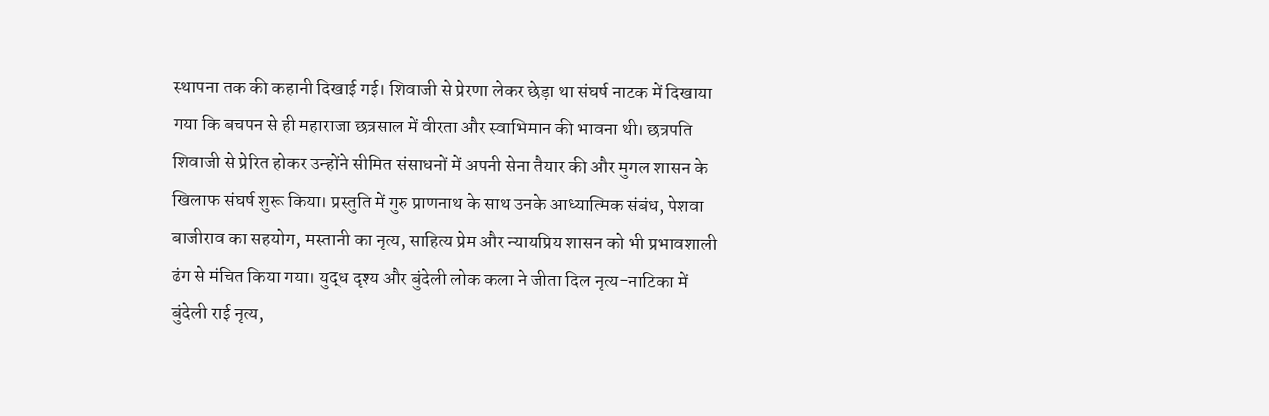स्थापना तक की कहानी दिखाई गई। शिवाजी से प्रेरणा लेकर छेड़ा था संघर्ष नाटक में दिखाया गया कि बचपन से ही महाराजा छत्रसाल में वीरता और स्वाभिमान की भावना थी। छत्रपति शिवाजी से प्रेरित होकर उन्होंने सीमित संसाधनों में अपनी सेना तैयार की और मुगल शासन के खिलाफ संघर्ष शुरू किया। प्रस्तुति में गुरु प्राणनाथ के साथ उनके आध्यात्मिक संबंध, पेशवा बाजीराव का सहयोग, मस्तानी का नृत्य, साहित्य प्रेम और न्यायप्रिय शासन को भी प्रभावशाली ढंग से मंचित किया गया। युद्ध दृश्य और बुंदेली लोक कला ने जीता दिल नृत्य-नाटिका में बुंदेली राई नृत्य,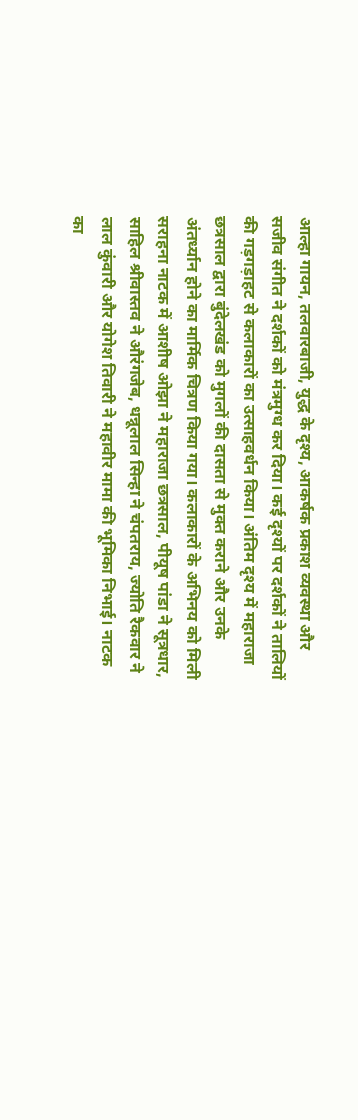आल्हा गायन, तलवारबाजी, युद्ध के दृश्य, आकर्षक प्रकाश व्यवस्था और सजीव संगीत ने दर्शकों को मंत्रमुग्ध कर दिया। कई दृश्यों पर दर्शकों ने तालियों की गड़गड़ाहट से कलाकारों का उत्साहवर्धन किया। अंतिम दृश्य में महाराजा छत्रसाल द्वारा बुंदेलखंड को मुगलों की दासता से मुक्त कराने और उनके अंतर्ध्यान होने का मार्मिक चित्रण किया गया। कलाकारों के अभिनय को मिली सराहना नाटक में आशीष ओझा ने महाराजा छत्रसाल, पीयूष पांडा ने सूत्रधार, साहिल श्रीवास्तव ने औरंगजेब, धन्नूलाल सिन्हा ने चंपतराय, ज्योति रैकवार ने लाल कुंवारी और योगेश तिवारी ने महावीर मामा की भूमिका निभाई। नाटक का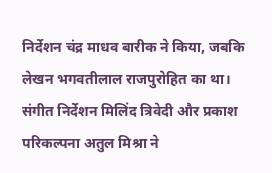निर्देशन चंद्र माधव बारीक ने किया, जबकि लेखन भगवतीलाल राजपुरोहित का था। संगीत निर्देशन मिलिंद त्रिवेदी और प्रकाश परिकल्पना अतुल मिश्रा ने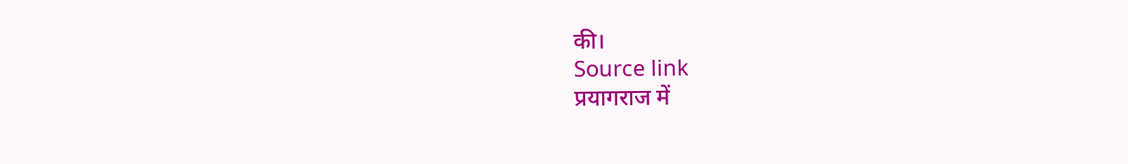की।
Source link
प्रयागराज में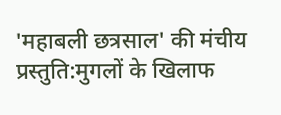'महाबली छत्रसाल' की मंचीय प्रस्तुति:मुगलों के खिलाफ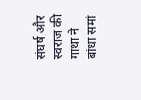संघर्ष और स्वराज की गाथा ने बांधा समां